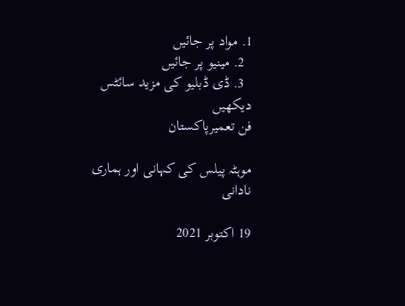1. مواد پر جائیں
  2. مینیو پر جائیں
  3. ڈی ڈبلیو کی مزید سائٹس دیکھیں
فن تعمیرپاکستان

موہٹہ پیلس کی کہانی اور ہماری نادانی

19 اکتوبر 2021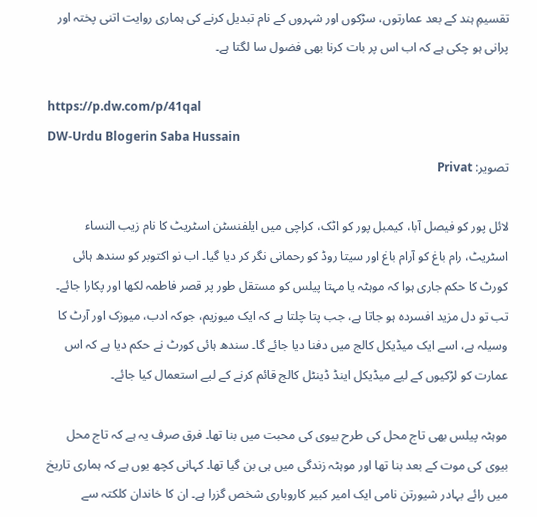تقسیمِ ہند کے بعد عمارتوں، سڑکوں اور شہروں کے نام تبدیل کرنے کی ہماری روایت اتنی پختہ اور پرانی ہو چکی ہے کہ اب اس پر بات کرنا بھی فضول سا لگتا ہے۔

https://p.dw.com/p/41qal
DW-Urdu Blogerin Saba Hussain
تصویر: Privat

لائل پور کو فیصل آبا، کیمبل پور کو اٹک، کراچی میں ایلفنسٹن اسٹریٹ کا نام زیب النساء اسٹریٹ، رام باغ کو آرام باغ اور سیتا روڈ کو رحمانی نگر کر دیا گیا۔ اب نو اکتوبر کو سندھ ہائی کورٹ کا حکم جاری ہوا کہ موہٹہ یا مہتا پیلس کو مستقل طور پر قصر فاطمہ لکھا اور پکارا جائے۔ تب تو دل مزید افسردہ ہو جاتا ہے، جب پتا چلتا ہے کہ ایک میوزیم، جوکہ ادب، میوزک اور آرٹ کا وسیلہ ہے، اسے ایک میڈیکل کالج میں دفنا دیا جائے گا۔ سندھ ہائی کورٹ نے حکم دیا ہے کہ اس عمارت کو لڑکیوں کے لیے میڈیکل اینڈ ڈینٹل کالج قائم کرنے کے لیے استعمال کیا جائے۔

موہٹہ پیلس بھی تاج محل کی طرح بیوی کی محبت میں بنا تھا۔ فرق صرف یہ ہے کہ تاج محل بیوی کی موت کے بعد بنا تھا اور موہٹہ زندگی میں ہی بن گیا تھا۔ کہانی کچھ یوں ہے کہ ہماری تاریخ میں رائے بہادر شیورتن نامی ایک امیر کبیر کاروباری شخص گزرا ہے۔ ان کا خاندان کلکتہ سے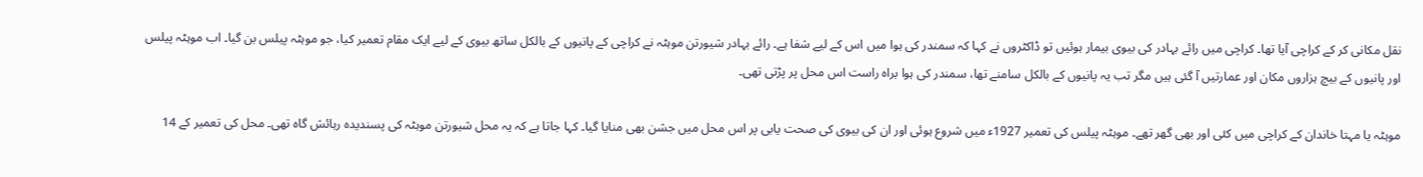نقل مکانی کر کے کراچی آیا تھا۔ کراچی میں رائے بہادر کی بیوی بیمار ہوئیں تو ڈاکٹروں نے کہا کہ سمندر کی ہوا میں اس کے لیے شفا ہے۔ رائے بہادر شیورتن موہٹہ نے کراچی کے پانیوں کے بالکل ساتھ بیوی کے لیے ایک مقام تعمیر کیا، جو موہٹہ پیلس بن گیا۔ اب موہٹہ پیلس اور پانیوں کے بیچ ہزاروں مکان اور عمارتیں آ گئی ہیں مگر تب یہ پانیوں کے بالکل سامنے تھا، سمندر کی ہوا براہ راست اس محل پر پڑتی تھی۔

موہٹہ یا مہتا خاندان کے کراچی میں کئی اور بھی گھر تھے۔ موہٹہ پیلس کی تعمیر 1927ء میں شروع ہوئی اور ان کی بیوی کی صحت یابی پر اس محل میں جشن بھی منایا گیا۔ کہا جاتا ہے کہ یہ محل شیورتن موہٹہ کی پسندیدہ رہائش گاہ تھی۔ محل کی تعمیر کے 14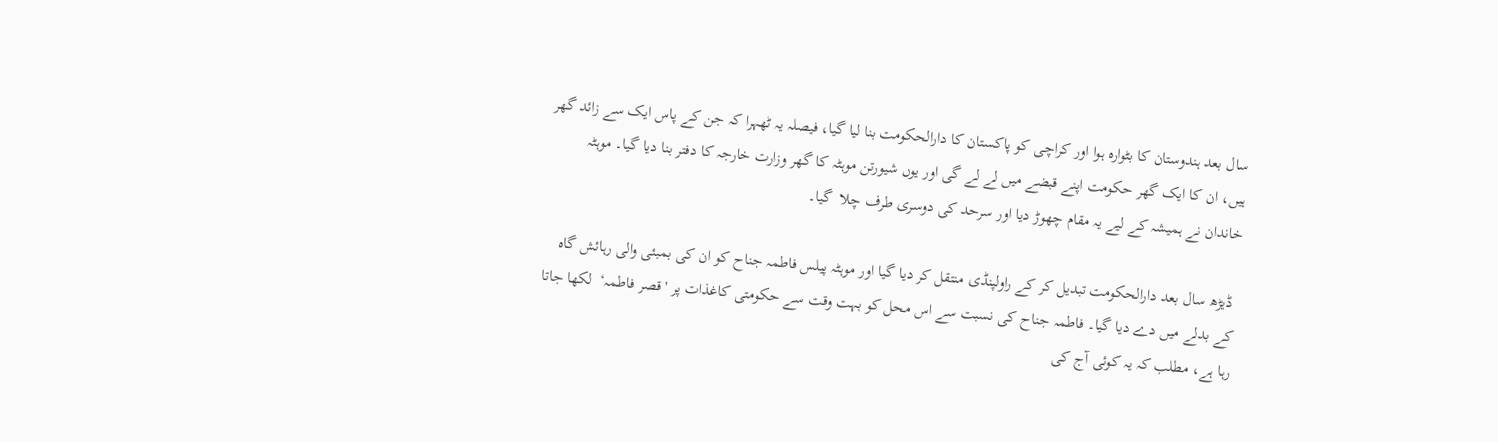سال بعد ہندوستان کا بٹوارہ ہوا اور کراچی کو پاکستان کا دارالحکومت بنا لیا گیا، فیصلہ یہ ٹھہرا کہ جن کے پاس ایک سے زائد گھر ہیں، ان کا ایک گھر حکومت اپنے قبضے میں لے لے گی اور یوں شیورتن موہٹہ کا گھر وزارت خارجہ کا دفتر بنا دیا گیا۔ موہٹہ خاندان نے ہمیشہ کے لیے یہ مقام چھوڑ دیا اور سرحد کی دوسری طرف چلا  گیا۔

 ڈیڑھ سال بعد دارالحکومت تبدیل کر کے راولپنڈی منتقل کر دیا گیا اور موہٹہ پیلس فاطمہ جناح کو ان کی بمبئی والی رہائش گاہ کے بدلے میں دے دیا گیا۔ فاطمہ جناح کی نسبت سے اس محل کو بہت وقت سے حکومتی کاغذات پر 'قصر فاطمہ‘  لکھا جاتا رہا ہے، مطلب کہ یہ کوئی آج کی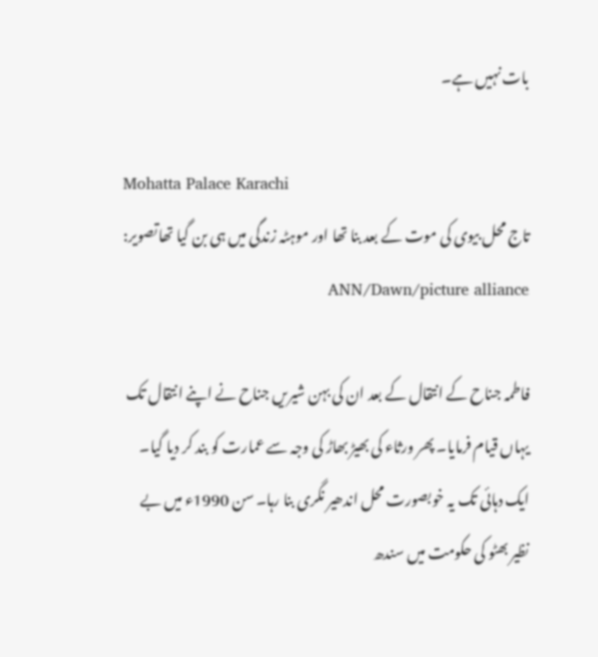بات نہیں ہے۔

Mohatta Palace Karachi
تاج محل بیوی کی موت کے بعد بنا تھا اور موہٹہ زندگی میں ہی بن گیا تھاتصویر: ANN/Dawn/picture alliance

فاطمہ جناح کے انتقال کے بعد ان کی بہن شیریں جناح نے اپنے انتقال تک یہاں قیام فرمایا۔ پھر ورثاء کی بھیڑ بھاڑ کی وجہ سے عمارت کو بند کر دیا گیا۔ ایک دہائی تک یہ خوبصورت محل اندھیر نگری بنا رہا۔ سن 1990ء میں بے نظیر بھٹو کی حکومت میں سندھ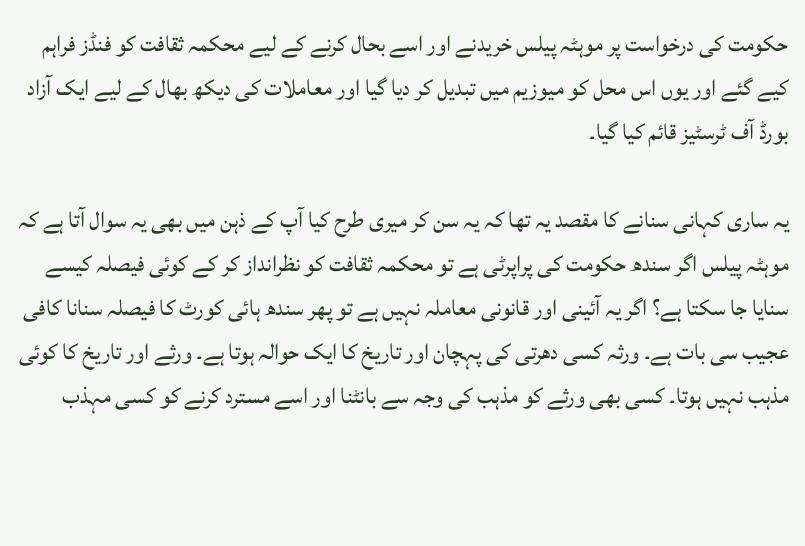حکومت کی درخواست پر موہٹہ پیلس خریدنے اور اسے بحال کرنے کے لیے محکمہ ثقافت کو فنڈز فراہم کیے گئے اور یوں اس محل کو میوزیم میں تبدیل کر دیا گیا اور معاملات کی دیکھ بھال کے لیے ایک آزاد بورڈ آف ٹرسٹیز قائم کیا گیا۔

یہ ساری کہانی سنانے کا مقصد یہ تھا کہ یہ سن کر میری طرح کیا آپ کے ذہن میں بھی یہ سوال آتا ہے کہ موہٹہ پیلس اگر سندھ حکومت کی پراپرٹی ہے تو محکمہ ثقافت کو نظرانداز کر کے کوئی فیصلہ کیسے سنایا جا سکتا ہے؟ اگر یہ آئینی اور قانونی معاملہ نہیں ہے تو پھر سندھ ہائی کورٹ کا فیصلہ سنانا کافی عجیب سی بات ہے۔ ورثہ کسی دھرتی کی پہچان اور تاریخ کا ایک حوالہ ہوتا ہے۔ ورثے اور تاریخ کا کوئی مذہب نہیں ہوتا۔ کسی بھی ورثے کو مذہب کی وجہ سے بانٹنا اور اسے مسترد کرنے کو کسی مہذب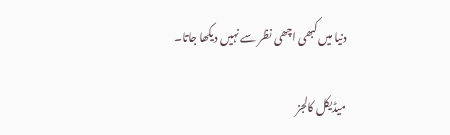دنیا میں کبھی اچھی نظر سے نہیں دیکھا جاتا۔

میڈیکل کالجز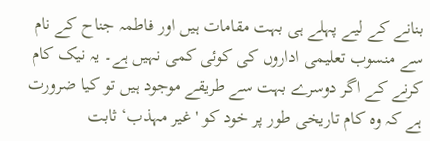بنانے کے لیے پہلے ہی بہت مقامات ہیں اور فاطمہ جناح کے نام سے منسوب تعلیمی اداروں کی کوئی کمی نہیں ہے۔ یہ نیک کام کرنے کے اگر دوسرے بہت سے طریقے موجود ہیں تو کیا ضرورت ہے کہ وہ کام تاریخی طور پر خود کو 'غیر مہذب‘ ثابت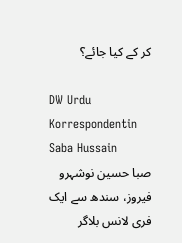کر کے کیا جائے؟

DW Urdu Korrespondentin Saba Hussain
صبا حسین نوشہرو فیروز، سندھ سے ایک فری لانس بلاگر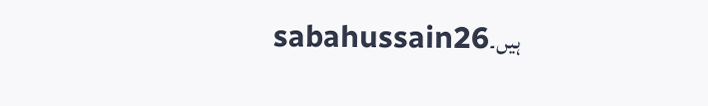ہیں۔sabahussain26